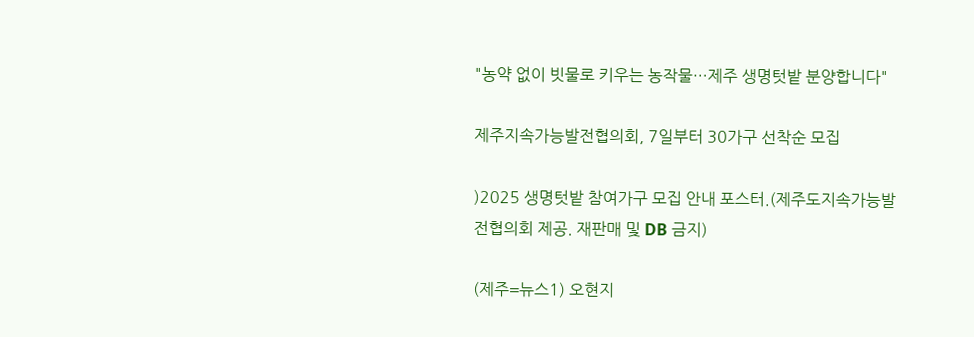"농약 없이 빗물로 키우는 농작물…제주 생명텃밭 분양합니다"

제주지속가능발전협의회, 7일부터 30가구 선착순 모집

)2025 생명텃밭 참여가구 모집 안내 포스터.(제주도지속가능발전협의회 제공. 재판매 및 DB 금지)

(제주=뉴스1) 오현지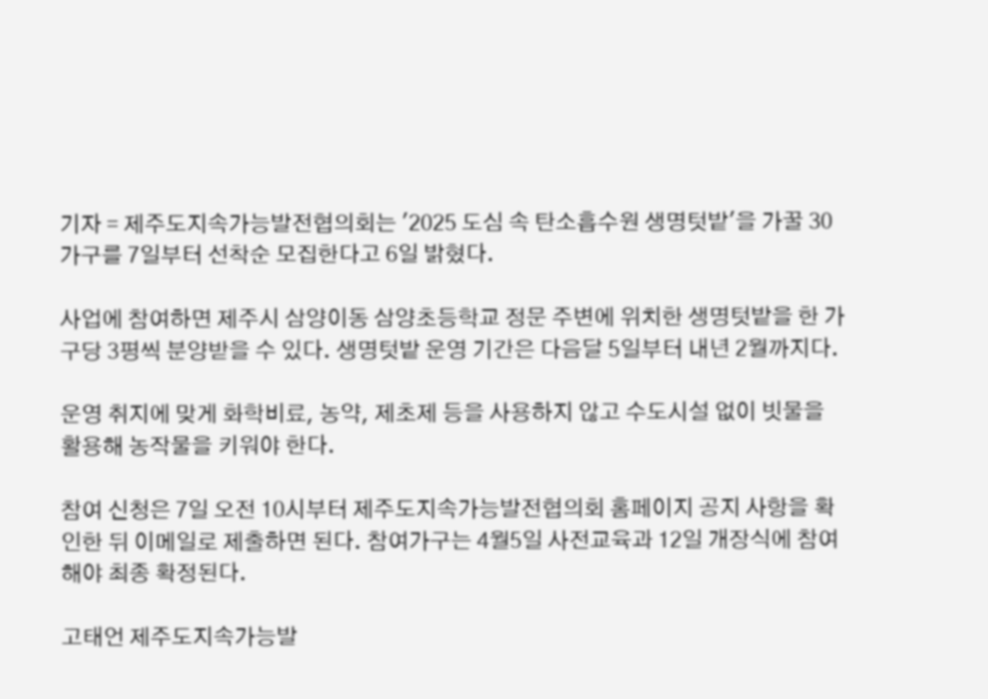기자 = 제주도지속가능발전협의회는 '2025 도심 속 탄소흡수원 생명텃밭'을 가꿀 30가구를 7일부터 선착순 모집한다고 6일 밝혔다.

사업에 참여하면 제주시 삼양이동 삼양초등학교 정문 주변에 위치한 생명텃밭을 한 가구당 3평씩 분양받을 수 있다. 생명텃밭 운영 기간은 다음달 5일부터 내년 2월까지다.

운영 취지에 맞게 화학비료, 농약, 제초제 등을 사용하지 않고 수도시설 없이 빗물을 활용해 농작물을 키워야 한다.

참여 신청은 7일 오전 10시부터 제주도지속가능발전협의회 홈페이지 공지 사항을 확인한 뒤 이메일로 제출하면 된다. 참여가구는 4월5일 사전교육과 12일 개장식에 참여해야 최종 확정된다.

고태언 제주도지속가능발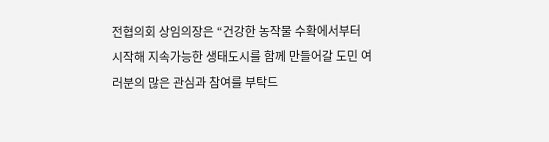전협의회 상임의장은 “건강한 농작물 수확에서부터 시작해 지속가능한 생태도시를 함께 만들어갈 도민 여러분의 많은 관심과 참여를 부탁드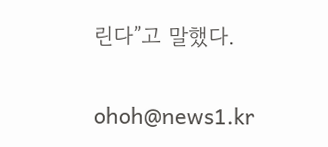린다”고 말했다.

ohoh@news1.kr